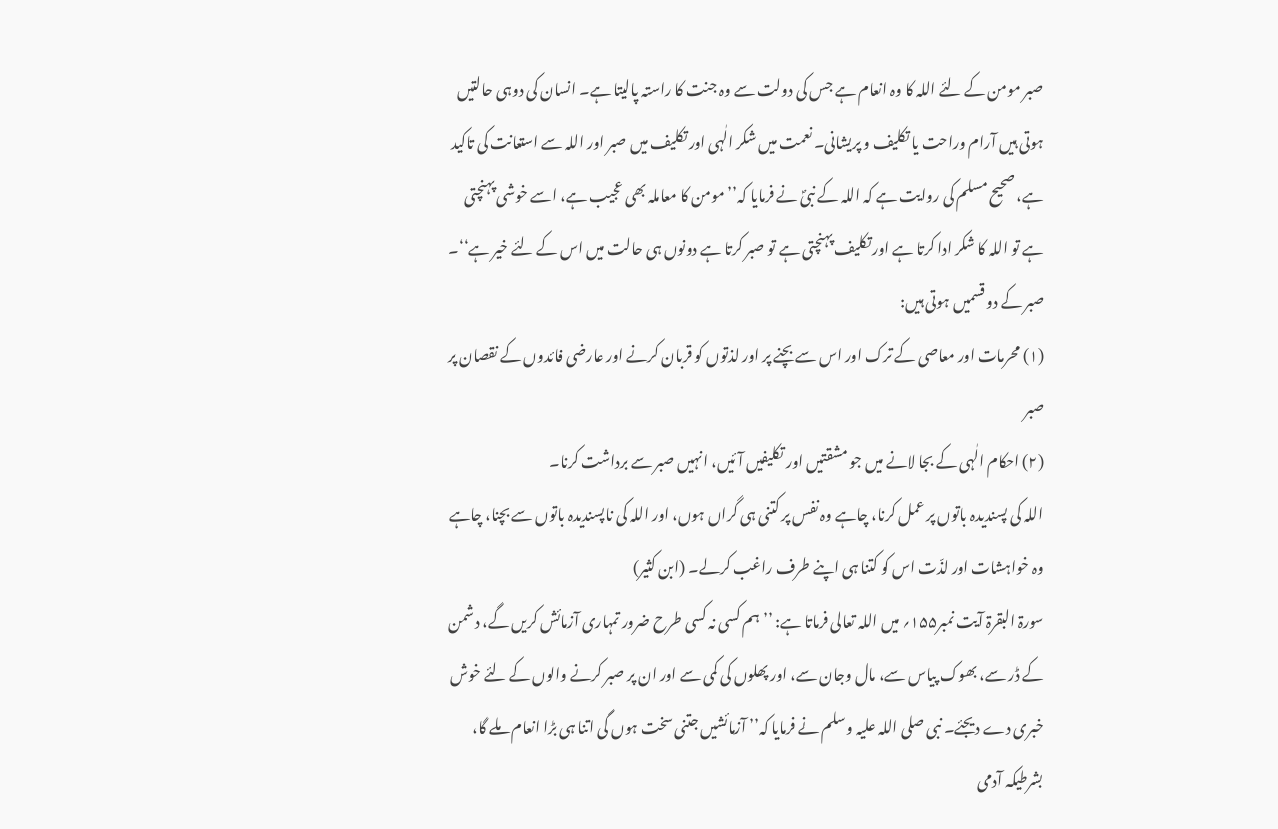صبر مومن کے لئے اللہ کا وہ انعام ہے جس کی دولت سے وہ جنت کا راستہ پالیتا ہے۔ انسان کی دوہی حالتیں ہوتی ہیں آرام وراحت یا تکلیف و پریشانی۔ نعمت میں شکر الٰہی اور تکلیف میں صبر اور اللہ سے استعانت کی تاکید ہے، صحیح مسلم کی روایت ہے کہ اللہ کے نبیؐ نے فرمایا کہ’’ مومن کا معاملہ بھی عجیب ہے، اسے خوشی پہنچتی ہے تو اللہ کا شکر ادا کرتا ہے اور تکلیف پہنچتی ہے تو صبر کرتا ہے دونوں ہی حالت میں اس کے لئے خیر ہے‘‘۔
صبر کے دو قسمیں ہوتی ہیں:
(۱) محرمات اور معاصی کے ترک اور اس سے بچنے پر اور لذتوں کو قربان کرنے اور عارضی فائدوں کے نقصان پر صبر
(۲) احکام الٰہی کے بجا لانے میں جو مشقتیں اور تکلیفیں آئیں، انہیں صبر سے برداشت کرنا۔
اللہ کی پسندیدہ باتوں پر عمل کرنا، چاہے وہ نفس پر کتنی ہی گراں ہوں، اور اللہ کی ناپسندیدہ باتوں سے بچنا، چاہے وہ خواہشات اور لذّت اس کو کتنا ہی اپنے طرف راغب کرلے۔ (ابن کثیر)
سورۃ البقرۃ آیت نمبر۱۵۵؍ میں اللہ تعالی فرماتا ہے: ’’ہم کسی نہ کسی طرح ضرور تمہاری آزمائش کریں گے، دشمن کے ڈر سے، بھوک پیاس سے، مال وجان سے، اور پھلوں کی کمی سے اور ان پر صبر کرنے والوں کے لئے خوش خبری دے دیجئے۔ نبی صلی اللہ علیہ وسلم نے فرمایا کہ’’ آزمائشیں جتنی سخت ہوں گی اتنا ہی بڑا انعام ملے گا، بشرطیکہ آدمی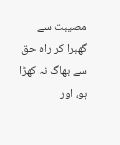مصیبت سے گھبرا کر راہ حق سے بھاگ نہ کھڑا ہو، اور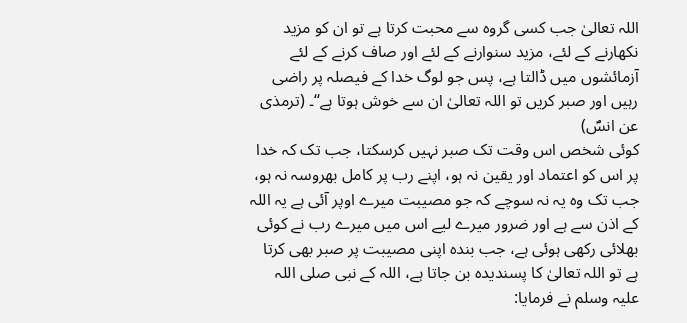اللہ تعالیٰ جب کسی گروہ سے محبت کرتا ہے تو ان کو مزید نکھارنے کے لئے، مزید سنوارنے کے لئے اور صاف کرنے کے لئے آزمائشوں میں ڈالتا ہے، پس جو لوگ خدا کے فیصلہ پر راضی رہیں اور صبر کریں تو اللہ تعالیٰ ان سے خوش ہوتا ہے‘‘۔ (ترمذی عن انسؐ)
کوئی شخص اس وقت تک صبر نہیں کرسکتا، جب تک کہ خدا پر اس کو اعتماد اور یقین نہ ہو، اپنے رب پر کامل بھروسہ نہ ہو، جب تک وہ یہ نہ سوچے کہ جو مصیبت میرے اوپر آئی ہے یہ اللہ کے اذن سے ہے اور ضرور میرے لیے اس میں میرے رب نے کوئی بھلائی رکھی ہوئی ہے، جب بندہ اپنی مصیبت پر صبر بھی کرتا ہے تو اللہ تعالیٰ کا پسندیدہ بن جاتا ہے، اللہ کے نبی صلی اللہ علیہ وسلم نے فرمایا: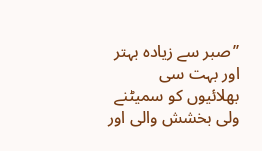’’صبر سے زیادہ بہتر اور بہت سی بھلائیوں کو سمیٹنے ولی بخشش والی اور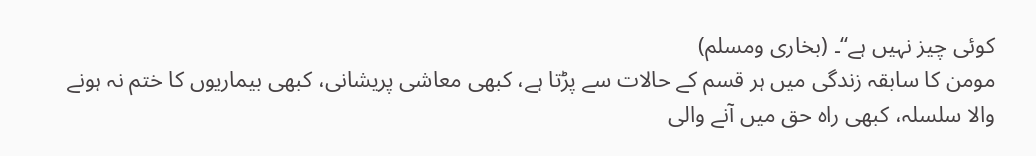کوئی چیز نہیں ہے‘‘۔ (بخاری ومسلم)
مومن کا سابقہ زندگی میں ہر قسم کے حالات سے پڑتا ہے، کبھی معاشی پریشانی، کبھی بیماریوں کا ختم نہ ہونے والا سلسلہ، کبھی راہ حق میں آنے والی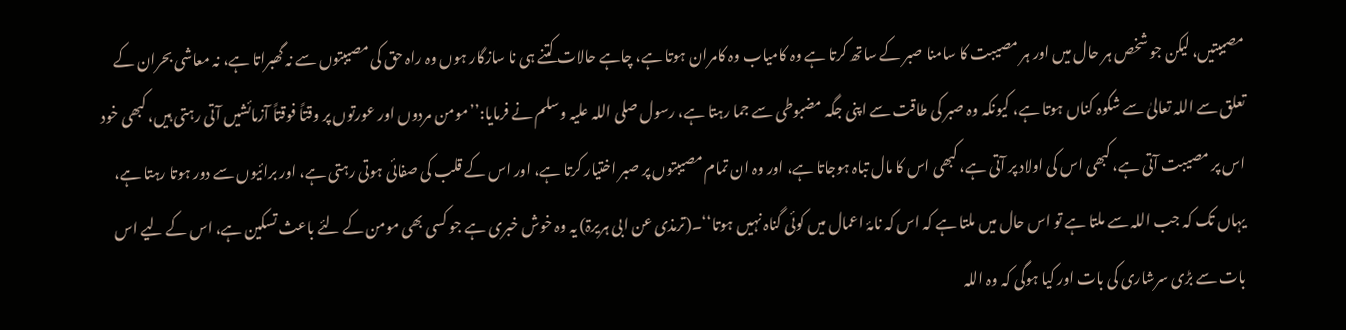مصیبتیں، لیکن جو شخص ہر حال میں اور ہر مصیبت کا سامنا صبر کے ساتھ کرتا ہے وہ کامیاب وہ کامران ہوتا ہے، چاہے حالات کتنے ہی نا سازگار ہوں وہ راہ حق کی مصیبتوں سے نہ گھبراتا ہے، نہ معاشی بحران کے تعلق سے اللہ تعالیٰ سے شکوہ کناں ہوتا ہے، کیونکہ وہ صبر کی طاقت سے اپنی جگہ مضبوطی سے جما رہتا ہے، رسول صلی اللہ علیہ وسلم نے فرمایا:’’مومن مردوں اور عورتوں پر وقتاً فوقتاً آزمائشیں آتی رہتی ہیں، کبھی خود اس پر مصیبت آتی ہے، کبھی اس کی اولاد پر آتی ہے، کبھی اس کا مال تباہ ہوجاتا ہے، اور وہ ان تمام مصیبتوں پر صبر اختیار کرتا ہے، اور اس کے قلب کی صفائی ہوتی رہتی ہے، اور برائیوں سے دور ہوتا رہتا ہے، یہاں تک کہ جب اللہ سے ملتا ہے تو اس حال میں ملتا ہے کہ اس کہ نامۂ اعمال میں کوئی گناہ نہیں ہوتا‘‘۔(ترمذی عن ابی ہریرۃ) یہ وہ خوش خبری ہے جو کسی بھی مومن کے لئے باعث تسکین ہے، اس کے لیے اس بات سے بڑی سرشاری کی بات اور کیا ہوگی کہ وہ اللہ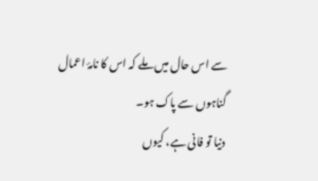سے اس حال میں ملے کہ اس کا نامۂ اعمال گناہوں سے پاک ہو۔
دنیا تو فانی ہے، کیوں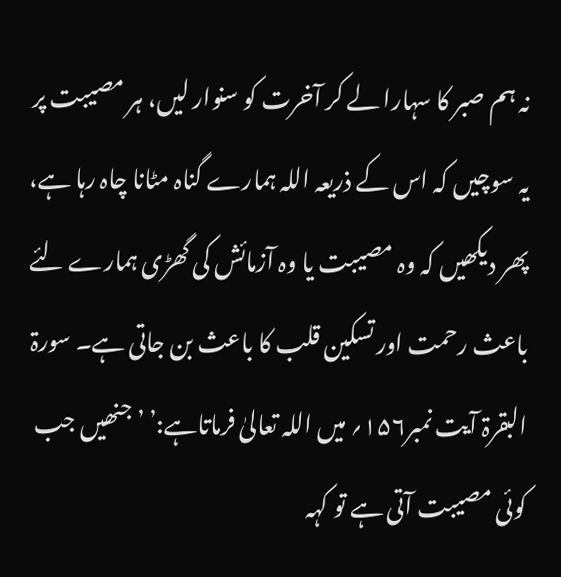نہ ہم صبر کا سہارا لے کر آخرت کو سنوار لیں، ہر مصیبت پر یہ سوچیں کہ اس کے ذریعہ اللہ ہمارے گناہ مٹانا چاہ رہا ہے، پھر دیکھیں کہ وہ مصیبت یا وہ آزمائش کی گھڑی ہمارے لئے باعث رحمت اور تسکین قلب کا باعث بن جاتی ہے۔ سورۃ البقرۃ آیت نمبر۱۵۶؍ میں اللہ تعالیٰ فرماتاہے:’ ’ جنھیں جب کوئی مصیبت آتی ہے تو کہہ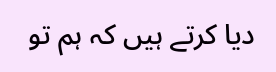دیا کرتے ہیں کہ ہم تو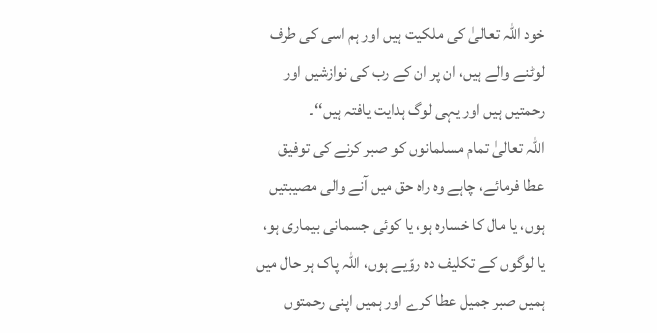خود اللہ تعالیٰ کی ملکیت ہیں اور ہم اسی کی طرف لوٹنے والے ہیں، ان پر ان کے رب کی نوازشیں اور رحمتیں ہیں اور یہی لوگ ہدایت یافتہ ہیں‘‘۔
اللہ تعالیٰ تمام مسلمانوں کو صبر کرنے کی توفیق عطا فرمائے، چاہے وہ راہ حق میں آنے والی مصیبتیں ہوں، یا مال کا خسارہ ہو، یا کوئی جسمانی بیماری ہو، یا لوگوں کے تکلیف دہ روّیے ہوں، اللہ پاک ہر حال میں ہمیں صبر جمیل عطا کرے اور ہمیں اپنی رحمتوں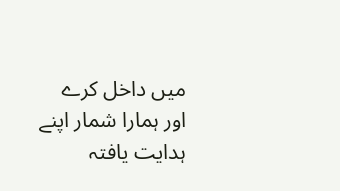میں داخل کرے اور ہمارا شمار اپنے ہدایت یافتہ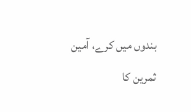بندوں میں کرے، آمین
ثمرین کا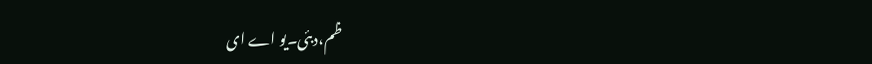ظم،دبئی۔یو اے ای